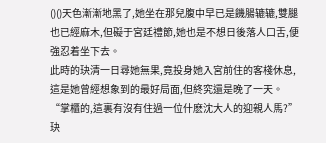()()天色漸漸地黑了,她坐在那兒腹中早已是饑腸辘辘,雙腿也已經麻木,但礙于宮廷禮節,她也是不想日後落人口舌,便強忍着坐下去。
此時的玦清一日尋她無果,竟投身她入宮前住的客棧休息,這是她曾經想象到的最好局面,但終究還是晚了一天。
“掌櫃的,這裏有沒有住過一位什麽沈大人的迎親人馬?”玦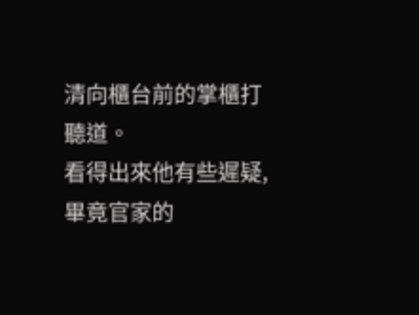清向櫃台前的掌櫃打聽道。
看得出來他有些遲疑,畢竟官家的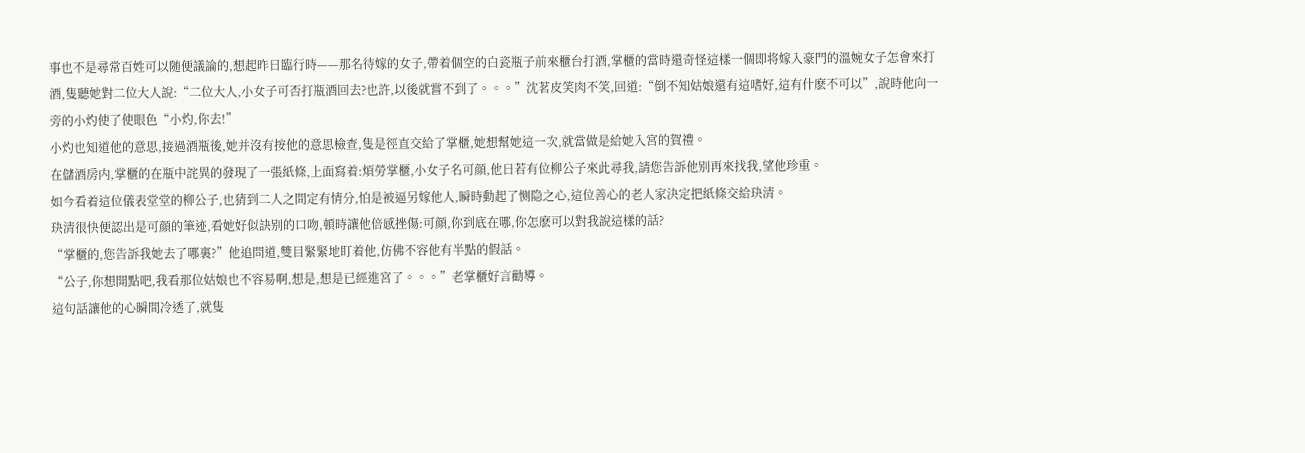事也不是尋常百姓可以随便議論的,想起昨日臨行時——那名待嫁的女子,帶着個空的白瓷瓶子前來櫃台打酒,掌櫃的當時還奇怪這樣一個即将嫁入豪門的溫婉女子怎會來打酒,隻聽她對二位大人說:“二位大人,小女子可否打瓶酒回去?也許,以後就嘗不到了。。。”沈茗皮笑肉不笑,回道:“倒不知姑娘還有這嗜好,這有什麽不可以”,說時他向一旁的小灼使了使眼色“小灼,你去!”
小灼也知道他的意思,接過酒瓶後,她并沒有按他的意思檢查,隻是徑直交給了掌櫃,她想幫她這一次,就當做是給她入宮的賀禮。
在儲酒房内,掌櫃的在瓶中詫異的發現了一張紙條,上面寫着:煩勞掌櫃,小女子名可顔,他日若有位柳公子來此尋我,請您告訴他别再來找我,望他珍重。
如今看着這位儀表堂堂的柳公子,也猜到二人之間定有情分,怕是被逼另嫁他人,瞬時動起了恻隐之心,這位善心的老人家決定把紙條交給玦清。
玦清很快便認出是可顔的筆迹,看她好似訣别的口吻,頓時讓他倍感挫傷:可顔,你到底在哪,你怎麽可以對我說這樣的話?
“掌櫃的,您告訴我她去了哪裏?”他追問道,雙目緊緊地盯着他,仿佛不容他有半點的假話。
“公子,你想開點吧,我看那位姑娘也不容易啊,想是,想是已經進宮了。。。”老掌櫃好言勸導。
這句話讓他的心瞬間冷透了,就隻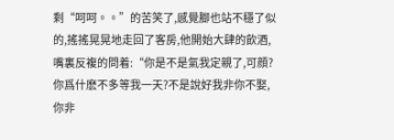剩“呵呵。。”的苦笑了,感覺腳也站不穩了似的,搖搖晃晃地走回了客房,他開始大肆的飲酒,嘴裏反複的問着:“你是不是氣我定親了,可顔?你爲什麽不多等我一天?不是說好我非你不娶,你非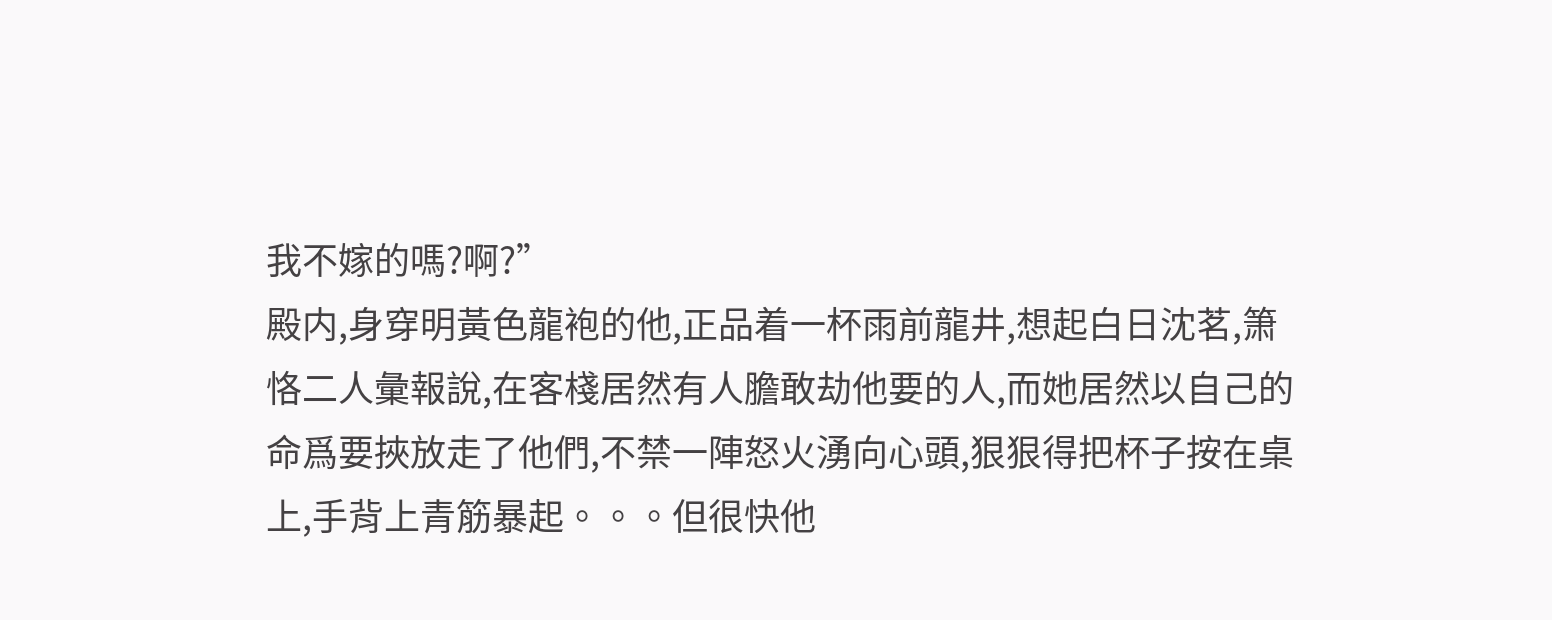我不嫁的嗎?啊?”
殿内,身穿明黃色龍袍的他,正品着一杯雨前龍井,想起白日沈茗,箫恪二人彙報說,在客棧居然有人膽敢劫他要的人,而她居然以自己的命爲要挾放走了他們,不禁一陣怒火湧向心頭,狠狠得把杯子按在桌上,手背上青筋暴起。。。但很快他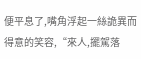便平息了,嘴角浮起一絲詭異而得意的笑容,“來人,擺駕落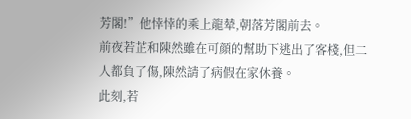芳閣!”他悻悻的乘上龍辇,朝落芳閣前去。
前夜若芷和陳然雖在可顔的幫助下逃出了客棧,但二人都負了傷,陳然請了病假在家休養。
此刻,若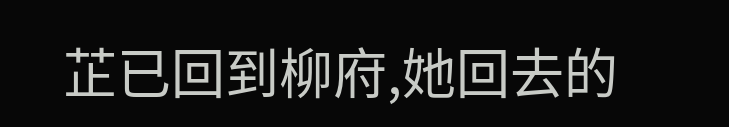芷已回到柳府,她回去的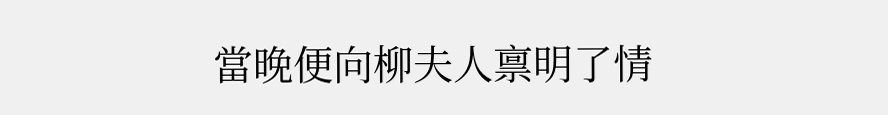當晚便向柳夫人禀明了情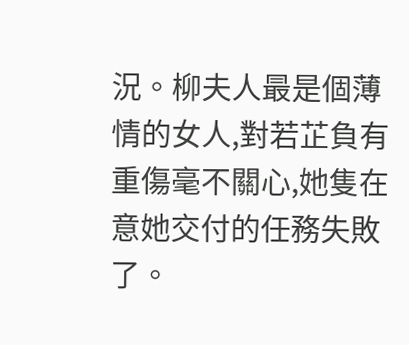況。柳夫人最是個薄情的女人,對若芷負有重傷毫不關心,她隻在意她交付的任務失敗了。